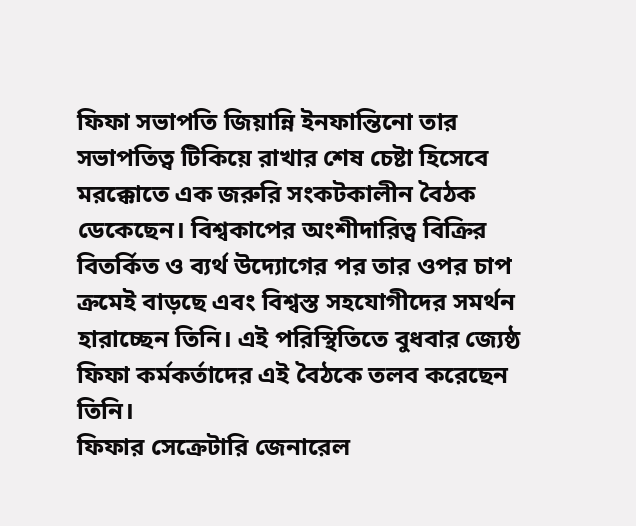ফিফা সভাপতি জিয়ান্নি ইনফান্তিনো তার সভাপতিত্ব টিকিয়ে রাখার শেষ চেষ্টা হিসেবে মরক্কোতে এক জরুরি সংকটকালীন বৈঠক ডেকেছেন। বিশ্বকাপের অংশীদারিত্ব বিক্রির বিতর্কিত ও ব্যর্থ উদ্যোগের পর তার ওপর চাপ ক্রমেই বাড়ছে এবং বিশ্বস্ত সহযোগীদের সমর্থন হারাচ্ছেন তিনি। এই পরিস্থিতিতে বুধবার জ্যেষ্ঠ ফিফা কর্মকর্তাদের এই বৈঠকে তলব করেছেন তিনি।
ফিফার সেক্রেটারি জেনারেল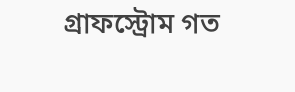গ্রাফস্ট্রোম গত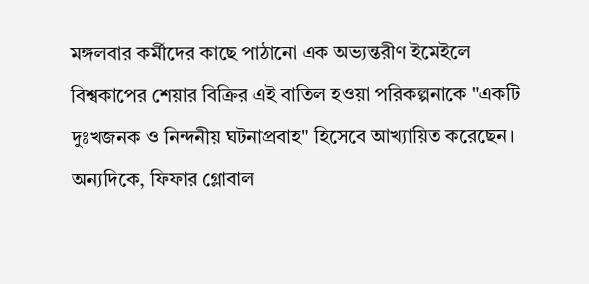মঙ্গলবার কর্মীদের কাছে পাঠানো এক অভ্যন্তরীণ ইমেইলে বিশ্বকাপের শেয়ার বিক্রির এই বাতিল হওয়া পরিকল্পনাকে "একটি দুঃখজনক ও নিন্দনীয় ঘটনাপ্রবাহ" হিসেবে আখ্যায়িত করেছেন। অন্যদিকে, ফিফার গ্লোবাল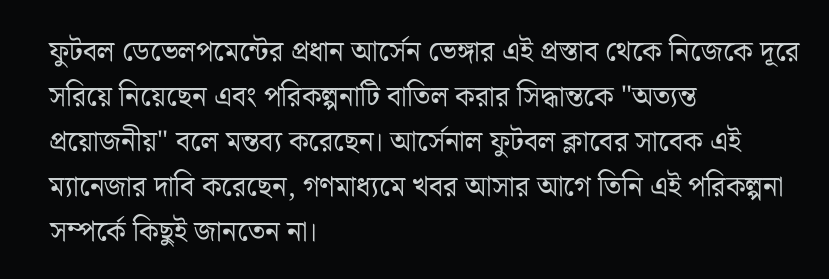ফুটবল ডেভেলপমেন্টের প্রধান আর্সেন ভেঙ্গার এই প্রস্তাব থেকে নিজেকে দূরে সরিয়ে নিয়েছেন এবং পরিকল্পনাটি বাতিল করার সিদ্ধান্তকে "অত্যন্ত প্রয়োজনীয়" বলে মন্তব্য করেছেন। আর্সেনাল ফুটবল ক্লাবের সাবেক এই ম্যানেজার দাবি করেছেন, গণমাধ্যমে খবর আসার আগে তিনি এই পরিকল্পনা সম্পর্কে কিছুই জানতেন না।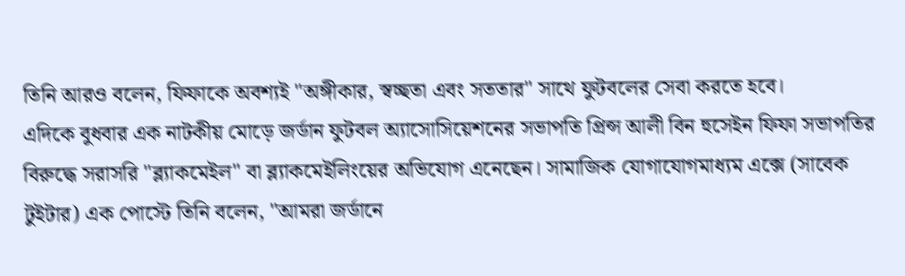তিনি আরও বলেন, ফিফাকে অবশ্যই "অঙ্গীকার, স্বচ্ছতা এবং সততার" সাথে ফুটবলের সেবা করতে হবে।
এদিকে বুধবার এক নাটকীয় মোড়ে জর্ডান ফুটবল অ্যাসোসিয়েশনের সভাপতি প্রিন্স আলী বিন হুসেইন ফিফা সভাপতির বিরুদ্ধে সরাসরি "ব্ল্যাকমেইল" বা ব্ল্যাকমেইলিংয়ের অভিযোগ এনেছেন। সামাজিক যোগাযোগমাধ্যম এক্সে (সাবেক টুইটার) এক পোস্টে তিনি বলেন, "আমরা জর্ডানে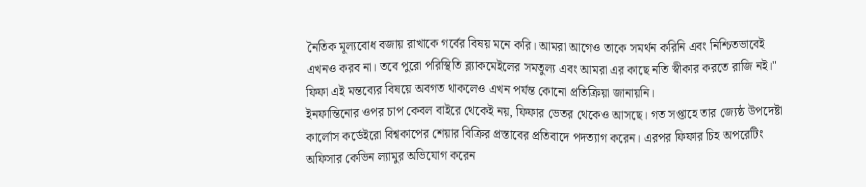নৈতিক মূল্যবোধ বজায় রাখাকে গর্বের বিষয় মনে করি। আমরা আগেও তাকে সমর্থন করিনি এবং নিশ্চিতভাবেই এখনও করব না। তবে পুরো পরিস্থিতি ব্ল্যাকমেইলের সমতুল্য এবং আমরা এর কাছে নতি স্বীকার করতে রাজি নই।" ফিফা এই মন্তব্যের বিষয়ে অবগত থাকলেও এখন পর্যন্ত কোনো প্রতিক্রিয়া জানায়নি।
ইনফান্তিনোর ওপর চাপ কেবল বাইরে থেকেই নয়, ফিফার ভেতর থেকেও আসছে। গত সপ্তাহে তার জ্যেষ্ঠ উপদেষ্টা কার্লোস কর্ডেইরো বিশ্বকাপের শেয়ার বিক্রির প্রস্তাবের প্রতিবাদে পদত্যাগ করেন। এরপর ফিফার চিহ অপরেটিং অফিসার কেভিন ল্যামুর অভিযোগ করেন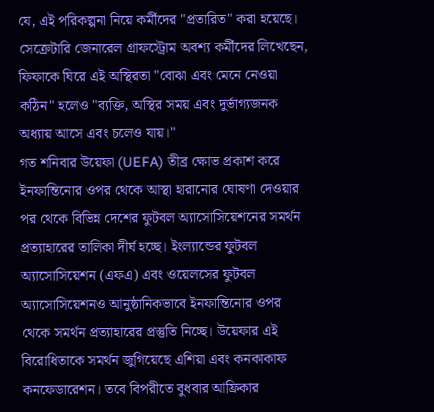যে, এই পরিকল্পনা নিয়ে কর্মীদের "প্রতারিত" করা হয়েছে। সেক্রেটারি জেনারেল গ্রাফস্ট্রোম অবশ্য কর্মীদের লিখেছেন, ফিফাকে ঘিরে এই অস্থিরতা "বোঝা এবং মেনে নেওয়া কঠিন" হলেও "ব্যক্তি, অস্থির সময় এবং দুর্ভাগ্যজনক অধ্যায় আসে এবং চলেও যায়।"
গত শনিবার উয়েফা (UEFA) তীব্র ক্ষোভ প্রকাশ করে ইনফান্তিনোর ওপর থেকে আস্থা হারানোর ঘোষণা দেওয়ার পর থেকে বিভিন্ন দেশের ফুটবল অ্যাসোসিয়েশনের সমর্থন প্রত্যাহারের তালিকা দীর্ঘ হচ্ছে। ইংল্যান্ডের ফুটবল অ্যাসোসিয়েশন (এফএ) এবং ওয়েলসের ফুটবল অ্যাসোসিয়েশনও আনুষ্ঠানিকভাবে ইনফান্তিনোর ওপর থেকে সমর্থন প্রত্যাহারের প্রস্তুতি নিচ্ছে। উয়েফার এই বিরোধিতাকে সমর্থন জুগিয়েছে এশিয়া এবং কনকাকাফ কনফেডারেশন। তবে বিপরীতে বুধবার আফ্রিকার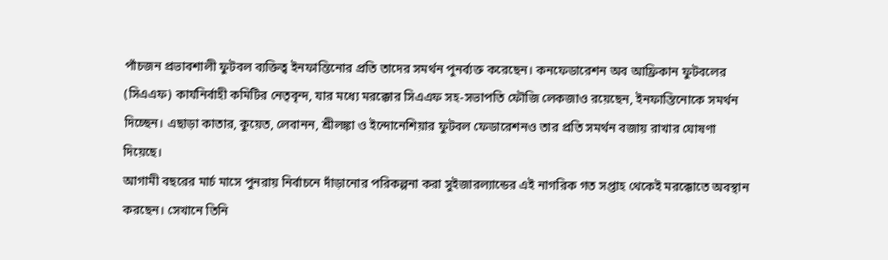পাঁচজন প্রভাবশালী ফুটবল ব্যক্তিত্ব ইনফান্তিনোর প্রতি তাদের সমর্থন পুনর্ব্যক্ত করেছেন। কনফেডারেশন অব আফ্রিকান ফুটবলের (সিএএফ) কার্যনির্বাহী কমিটির নেতৃবৃন্দ, যার মধ্যে মরক্কোর সিএএফ সহ-সভাপতি ফৌজি লেকজাও রয়েছেন, ইনফান্তিনোকে সমর্থন দিচ্ছেন। এছাড়া কাতার, কুয়েত, লেবানন, শ্রীলঙ্কা ও ইন্দোনেশিয়ার ফুটবল ফেডারেশনও তার প্রতি সমর্থন বজায় রাখার ঘোষণা দিয়েছে।
আগামী বছরের মার্চ মাসে পুনরায় নির্বাচনে দাঁড়ানোর পরিকল্পনা করা সুইজারল্যান্ডের এই নাগরিক গত সপ্তাহ থেকেই মরক্কোতে অবস্থান করছেন। সেখানে তিনি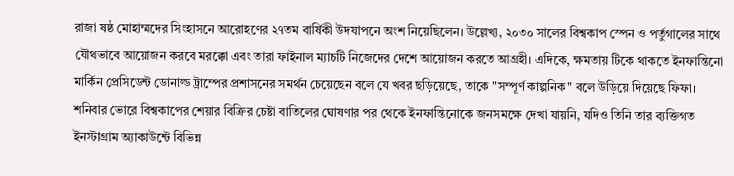রাজা ষষ্ঠ মোহাম্মদের সিংহাসনে আরোহণের ২৭তম বার্ষিকী উদযাপনে অংশ নিয়েছিলেন। উল্লেখ্য, ২০৩০ সালের বিশ্বকাপ স্পেন ও পর্তুগালের সাথে যৌথভাবে আয়োজন করবে মরক্কো এবং তারা ফাইনাল ম্যাচটি নিজেদের দেশে আয়োজন করতে আগ্রহী। এদিকে, ক্ষমতায় টিকে থাকতে ইনফান্তিনো মার্কিন প্রেসিডেন্ট ডোনাল্ড ট্রাম্পের প্রশাসনের সমর্থন চেয়েছেন বলে যে খবর ছড়িয়েছে, তাকে "সম্পূর্ণ কাল্পনিক" বলে উড়িয়ে দিয়েছে ফিফা। শনিবার ভোরে বিশ্বকাপের শেয়ার বিক্রির চেষ্টা বাতিলের ঘোষণার পর থেকে ইনফান্তিনোকে জনসমক্ষে দেখা যায়নি, যদিও তিনি তার ব্যক্তিগত ইনস্টাগ্রাম অ্যাকাউন্টে বিভিন্ন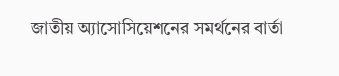জাতীয় অ্যাসোসিয়েশনের সমর্থনের বার্তা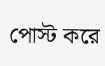পোস্ট করে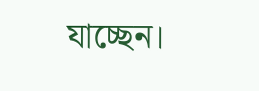যাচ্ছেন।